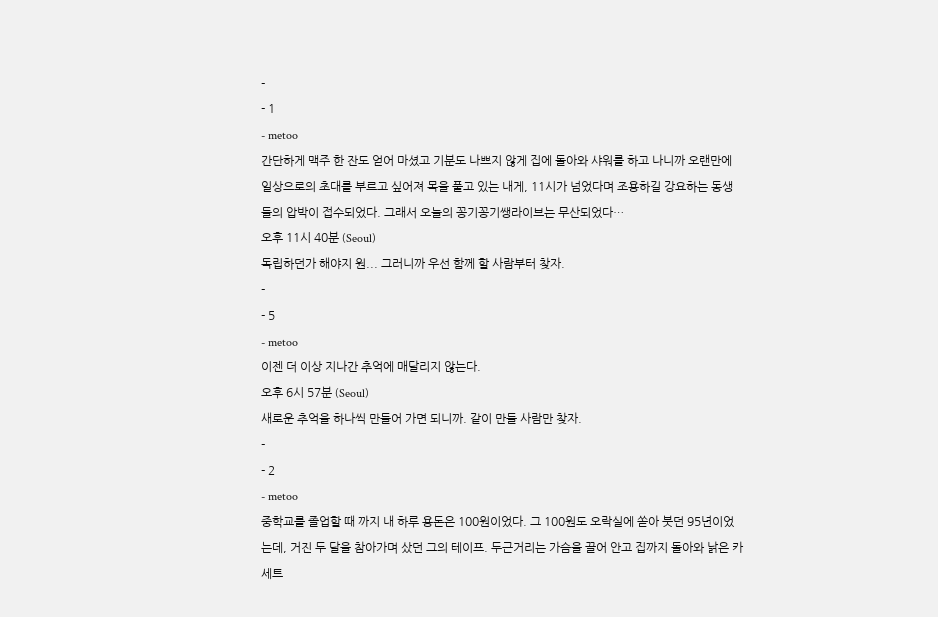-
- 1
- metoo
간단하게 맥주 한 잔도 얻어 마셨고 기분도 나쁘지 않게 집에 돌아와 샤워를 하고 나니까 오랜만에 일상으로의 초대를 부르고 싶어져 목을 풀고 있는 내게, 11시가 넘었다며 조용하길 강요하는 동생들의 압박이 접수되었다. 그래서 오늘의 꽁기꽁기쌩라이브는 무산되었다…
오후 11시 40분 (Seoul)
독립하던가 해야지 원... 그러니까 우선 함께 할 사람부터 찾자.
-
- 5
- metoo
이젠 더 이상 지나간 추억에 매달리지 않는다.
오후 6시 57분 (Seoul)
새로운 추억을 하나씩 만들어 가면 되니까. 같이 만들 사람만 찾자.
-
- 2
- metoo
중학교를 졸업할 때 까지 내 하루 용돈은 100원이었다. 그 100원도 오락실에 쏟아 붓던 95년이었는데, 거진 두 달을 참아가며 샀던 그의 테이프. 두근거리는 가슴을 끌어 안고 집까지 돌아와 낡은 카세트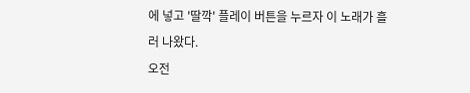에 넣고 '딸깍' 플레이 버튼을 누르자 이 노래가 흘러 나왔다.
오전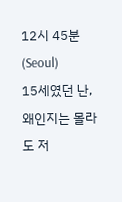12시 45분 (Seoul)
15세였던 난, 왜인지는 몰라도 저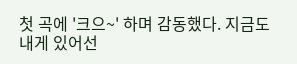첫 곡에 '크으~' 하며 감동했다. 지금도 내게 있어선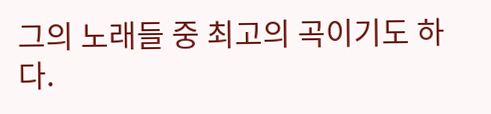그의 노래들 중 최고의 곡이기도 하다.